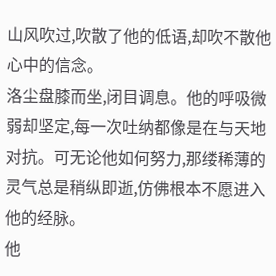山风吹过,吹散了他的低语,却吹不散他心中的信念。
洛尘盘膝而坐,闭目调息。他的呼吸微弱却坚定,每一次吐纳都像是在与天地对抗。可无论他如何努力,那缕稀薄的灵气总是稍纵即逝,仿佛根本不愿进入他的经脉。
他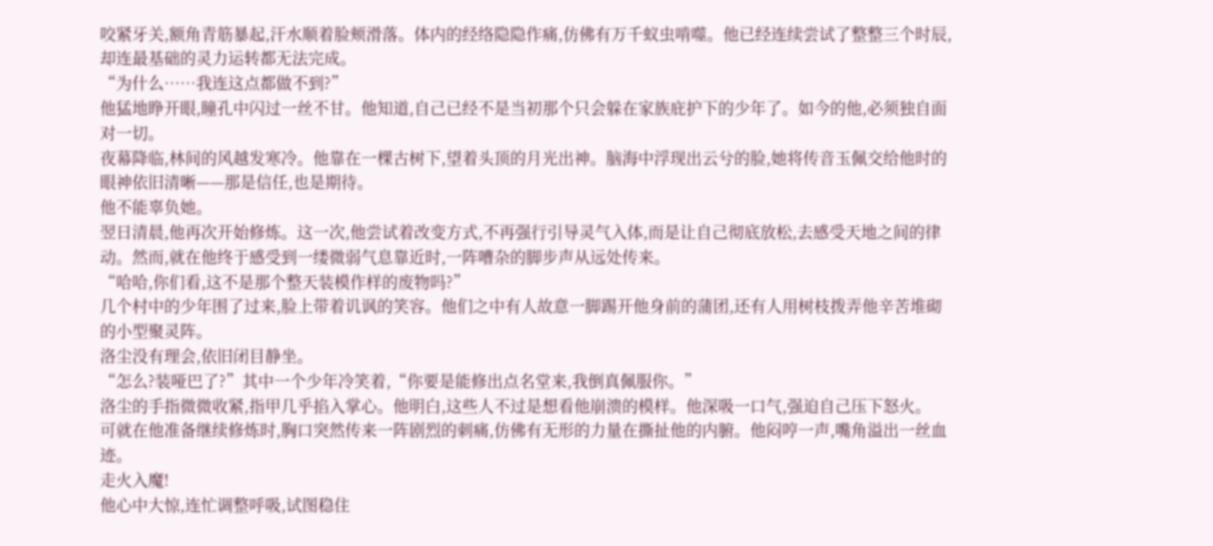咬紧牙关,额角青筋暴起,汗水顺着脸颊滑落。体内的经络隐隐作痛,仿佛有万千蚁虫啃噬。他已经连续尝试了整整三个时辰,却连最基础的灵力运转都无法完成。
“为什么……我连这点都做不到?”
他猛地睁开眼,瞳孔中闪过一丝不甘。他知道,自己已经不是当初那个只会躲在家族庇护下的少年了。如今的他,必须独自面对一切。
夜幕降临,林间的风越发寒冷。他靠在一棵古树下,望着头顶的月光出神。脑海中浮现出云兮的脸,她将传音玉佩交给他时的眼神依旧清晰——那是信任,也是期待。
他不能辜负她。
翌日清晨,他再次开始修炼。这一次,他尝试着改变方式,不再强行引导灵气入体,而是让自己彻底放松,去感受天地之间的律动。然而,就在他终于感受到一缕微弱气息靠近时,一阵嘈杂的脚步声从远处传来。
“哈哈,你们看,这不是那个整天装模作样的废物吗?”
几个村中的少年围了过来,脸上带着讥讽的笑容。他们之中有人故意一脚踢开他身前的蒲团,还有人用树枝拨弄他辛苦堆砌的小型聚灵阵。
洛尘没有理会,依旧闭目静坐。
“怎么?装哑巴了?”其中一个少年冷笑着,“你要是能修出点名堂来,我倒真佩服你。”
洛尘的手指微微收紧,指甲几乎掐入掌心。他明白,这些人不过是想看他崩溃的模样。他深吸一口气,强迫自己压下怒火。
可就在他准备继续修炼时,胸口突然传来一阵剧烈的刺痛,仿佛有无形的力量在撕扯他的内腑。他闷哼一声,嘴角溢出一丝血迹。
走火入魔!
他心中大惊,连忙调整呼吸,试图稳住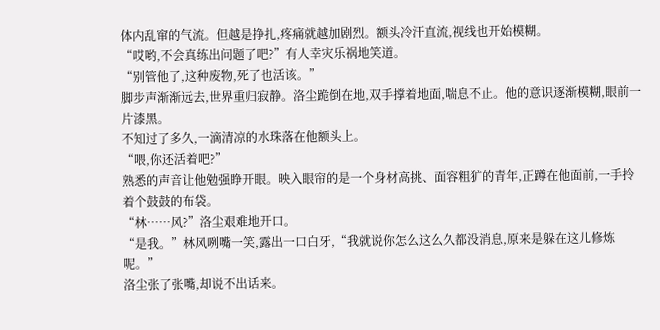体内乱窜的气流。但越是挣扎,疼痛就越加剧烈。额头冷汗直流,视线也开始模糊。
“哎哟,不会真练出问题了吧?”有人幸灾乐祸地笑道。
“别管他了,这种废物,死了也活该。”
脚步声渐渐远去,世界重归寂静。洛尘跪倒在地,双手撑着地面,喘息不止。他的意识逐渐模糊,眼前一片漆黑。
不知过了多久,一滴清凉的水珠落在他额头上。
“喂,你还活着吧?”
熟悉的声音让他勉强睁开眼。映入眼帘的是一个身材高挑、面容粗犷的青年,正蹲在他面前,一手拎着个鼓鼓的布袋。
“林……风?”洛尘艰难地开口。
“是我。”林风咧嘴一笑,露出一口白牙,“我就说你怎么这么久都没消息,原来是躲在这儿修炼呢。”
洛尘张了张嘴,却说不出话来。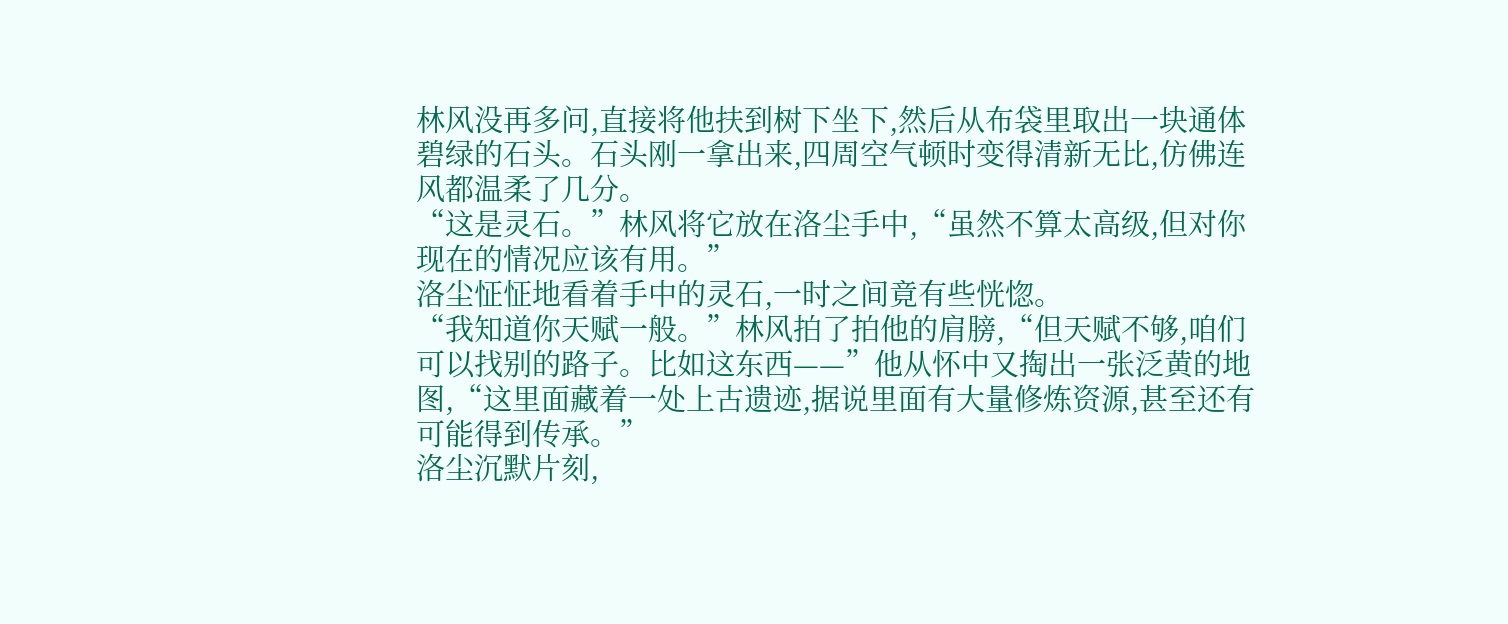林风没再多问,直接将他扶到树下坐下,然后从布袋里取出一块通体碧绿的石头。石头刚一拿出来,四周空气顿时变得清新无比,仿佛连风都温柔了几分。
“这是灵石。”林风将它放在洛尘手中,“虽然不算太高级,但对你现在的情况应该有用。”
洛尘怔怔地看着手中的灵石,一时之间竟有些恍惚。
“我知道你天赋一般。”林风拍了拍他的肩膀,“但天赋不够,咱们可以找别的路子。比如这东西——”他从怀中又掏出一张泛黄的地图,“这里面藏着一处上古遗迹,据说里面有大量修炼资源,甚至还有可能得到传承。”
洛尘沉默片刻,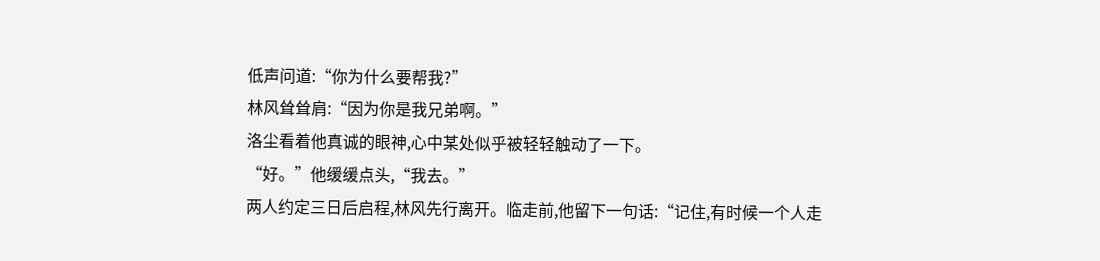低声问道:“你为什么要帮我?”
林风耸耸肩:“因为你是我兄弟啊。”
洛尘看着他真诚的眼神,心中某处似乎被轻轻触动了一下。
“好。”他缓缓点头,“我去。”
两人约定三日后启程,林风先行离开。临走前,他留下一句话:“记住,有时候一个人走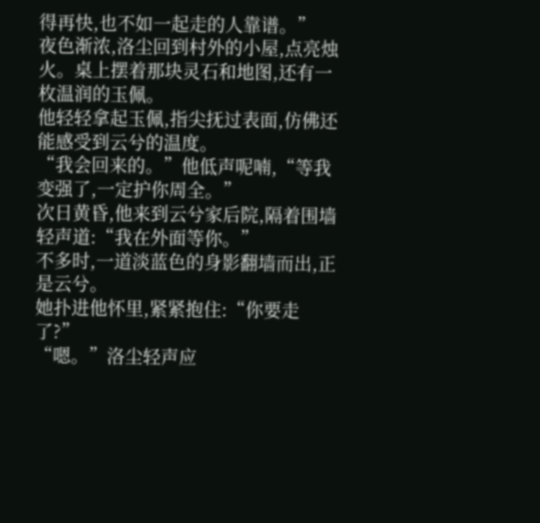得再快,也不如一起走的人靠谱。”
夜色渐浓,洛尘回到村外的小屋,点亮烛火。桌上摆着那块灵石和地图,还有一枚温润的玉佩。
他轻轻拿起玉佩,指尖抚过表面,仿佛还能感受到云兮的温度。
“我会回来的。”他低声呢喃,“等我变强了,一定护你周全。”
次日黄昏,他来到云兮家后院,隔着围墙轻声道:“我在外面等你。”
不多时,一道淡蓝色的身影翻墙而出,正是云兮。
她扑进他怀里,紧紧抱住:“你要走了?”
“嗯。”洛尘轻声应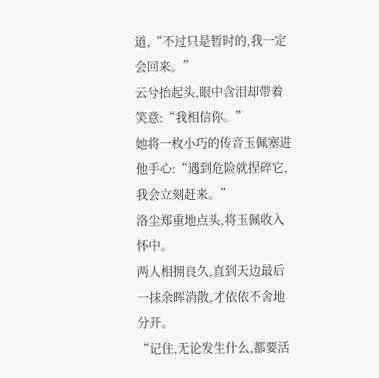道,“不过只是暂时的,我一定会回来。”
云兮抬起头,眼中含泪却带着笑意:“我相信你。”
她将一枚小巧的传音玉佩塞进他手心:“遇到危险就捏碎它,我会立刻赶来。”
洛尘郑重地点头,将玉佩收入怀中。
两人相拥良久,直到天边最后一抹余晖消散,才依依不舍地分开。
“记住,无论发生什么,都要活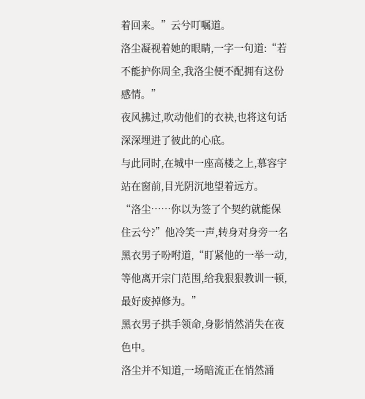着回来。”云兮叮嘱道。
洛尘凝视着她的眼睛,一字一句道:“若不能护你周全,我洛尘便不配拥有这份感情。”
夜风拂过,吹动他们的衣袂,也将这句话深深埋进了彼此的心底。
与此同时,在城中一座高楼之上,慕容宇站在窗前,目光阴沉地望着远方。
“洛尘……你以为签了个契约就能保住云兮?”他冷笑一声,转身对身旁一名黑衣男子吩咐道,“盯紧他的一举一动,等他离开宗门范围,给我狠狠教训一顿,最好废掉修为。”
黑衣男子拱手领命,身影悄然消失在夜色中。
洛尘并不知道,一场暗流正在悄然涌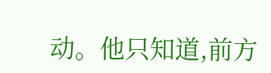动。他只知道,前方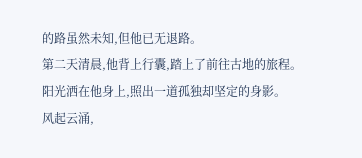的路虽然未知,但他已无退路。
第二天清晨,他背上行囊,踏上了前往古地的旅程。
阳光洒在他身上,照出一道孤独却坚定的身影。
风起云涌,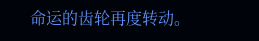命运的齿轮再度转动。